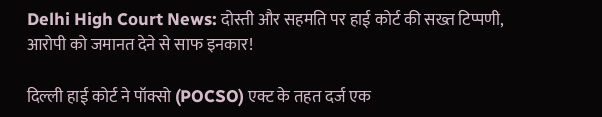Delhi High Court News: दोस्ती और सहमति पर हाई कोर्ट की सख्त टिप्पणी, आरोपी को जमानत देने से साफ इनकार!

दिल्ली हाई कोर्ट ने पॉक्सो (POCSO) एक्ट के तहत दर्ज एक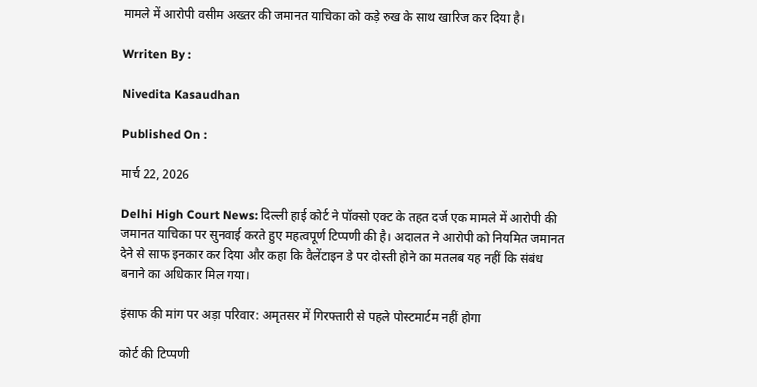मामले में आरोपी वसीम अख्तर की जमानत याचिका को कड़े रुख के साथ खारिज कर दिया है।

Wrriten By :

Nivedita Kasaudhan

Published On :

मार्च 22, 2026

Delhi High Court News: दिल्ली हाई कोर्ट ने पॉक्सो एक्ट के तहत दर्ज एक मामले में आरोपी की जमानत याचिका पर सुनवाई करते हुए महत्वपूर्ण टिप्पणी की है। अदालत ने आरोपी को नियमित जमानत देने से साफ इनकार कर दिया और कहा कि वैलेंटाइन डे पर दोस्ती होने का मतलब यह नहीं कि संबंध बनाने का अधिकार मिल गया।

इंसाफ की मांग पर अड़ा परिवार: अमृतसर में गिरफ्तारी से पहले पोस्टमार्टम नहीं होगा

कोर्ट की टिप्पणी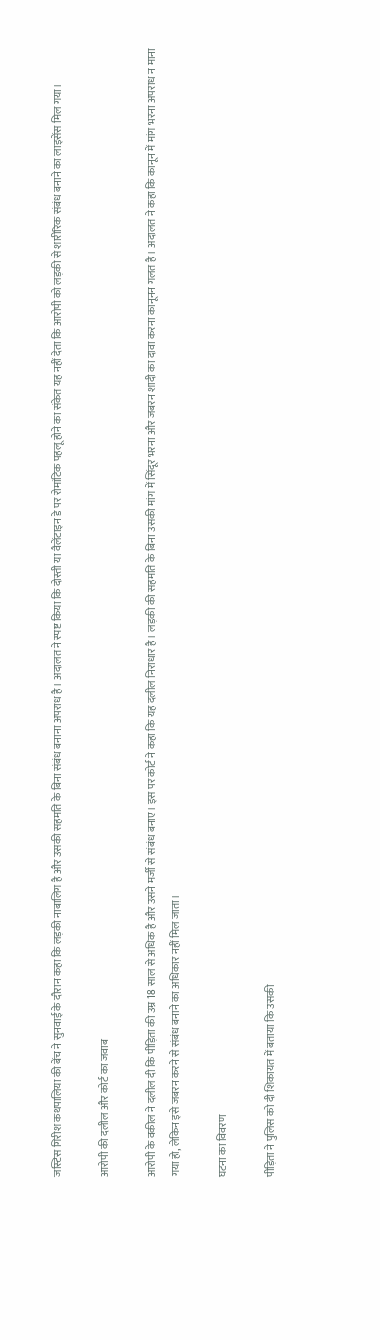जस्टिस गिरीश कथपालिया की बेंच ने सुनवाई के दौरान कहा कि लड़की नाबालिग है और उसकी सहमति के बिना संबंध बनाना अपराध है। अदालत ने स्पष्ट किया कि दोस्ती या वैलेंटाइन डे पर रोमांटिक पहलू होने का संकेत यह नहीं देता कि आरोपी को लड़की से शारीरिक संबंध बनाने का लाइसेंस मिल गया।

आरोपी की दलील और कोर्ट का जवाब

आरोपी के वकील ने दलील दी कि पीड़िता की उम्र 18 साल से अधिक है और उसने मर्जी से संबंध बनाए। इस पर कोर्ट ने कहा कि यह दलील निराधार है। लड़की की सहमति के बिना उसकी मांग में सिंदूर भरना और जबरन शादी का दावा करना कानूनन गलत है। अदालत ने कहा कि कानून में मांग भरना अपराध न माना गया हो, लेकिन इसे जबरन करने से संबंध बनाने का अधिकार नहीं मिल जाता।

घटना का विवरण

पीड़िता ने पुलिस को दी शिकायत में बताया कि उसकी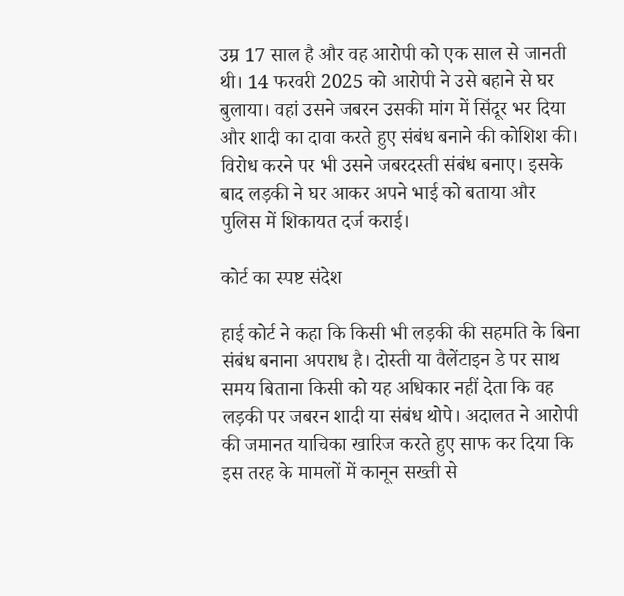उम्र 17 साल है और वह आरोपी को एक साल से जानती थी। 14 फरवरी 2025 को आरोपी ने उसे बहाने से घर बुलाया। वहां उसने जबरन उसकी मांग में सिंदूर भर दिया और शादी का दावा करते हुए संबंध बनाने की कोशिश की। विरोध करने पर भी उसने जबरदस्ती संबंध बनाए। इसके बाद लड़की ने घर आकर अपने भाई को बताया और पुलिस में शिकायत दर्ज कराई।

कोर्ट का स्पष्ट संदेश

हाई कोर्ट ने कहा कि किसी भी लड़की की सहमति के बिना संबंध बनाना अपराध है। दोस्ती या वैलेंटाइन डे पर साथ समय बिताना किसी को यह अधिकार नहीं देता कि वह लड़की पर जबरन शादी या संबंध थोपे। अदालत ने आरोपी की जमानत याचिका खारिज करते हुए साफ कर दिया कि इस तरह के मामलों में कानून सख्ती से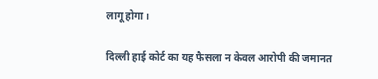लागू होगा।

दिल्ली हाई कोर्ट का यह फैसला न केवल आरोपी की जमानत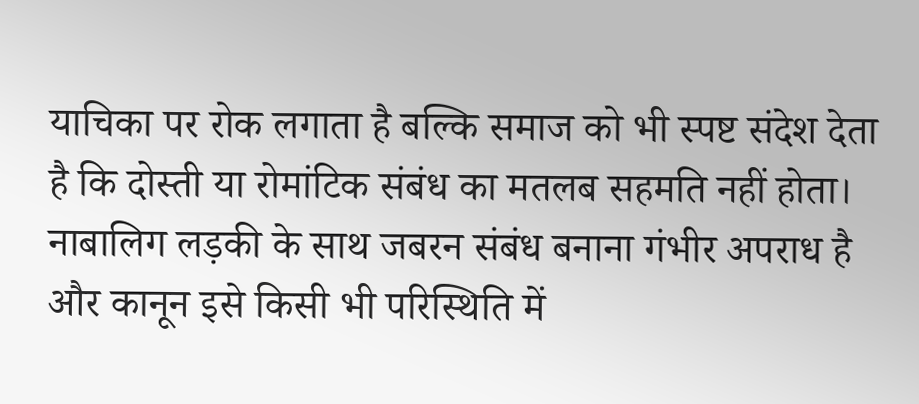याचिका पर रोक लगाता है बल्कि समाज को भी स्पष्ट संदेश देता है कि दोस्ती या रोमांटिक संबंध का मतलब सहमति नहीं होता। नाबालिग लड़की के साथ जबरन संबंध बनाना गंभीर अपराध है और कानून इसे किसी भी परिस्थिति में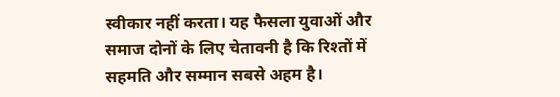स्वीकार नहीं करता। यह फैसला युवाओं और समाज दोनों के लिए चेतावनी है कि रिश्तों में सहमति और सम्मान सबसे अहम है।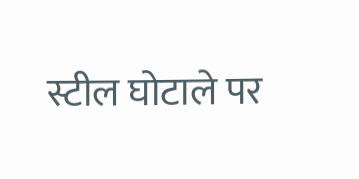स्टील घोटाले पर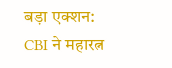बड़ा एक्शन: CBI ने महारत्न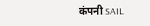कंपनी SAIL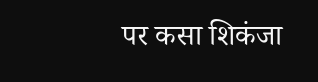पर कसा शिकंजा